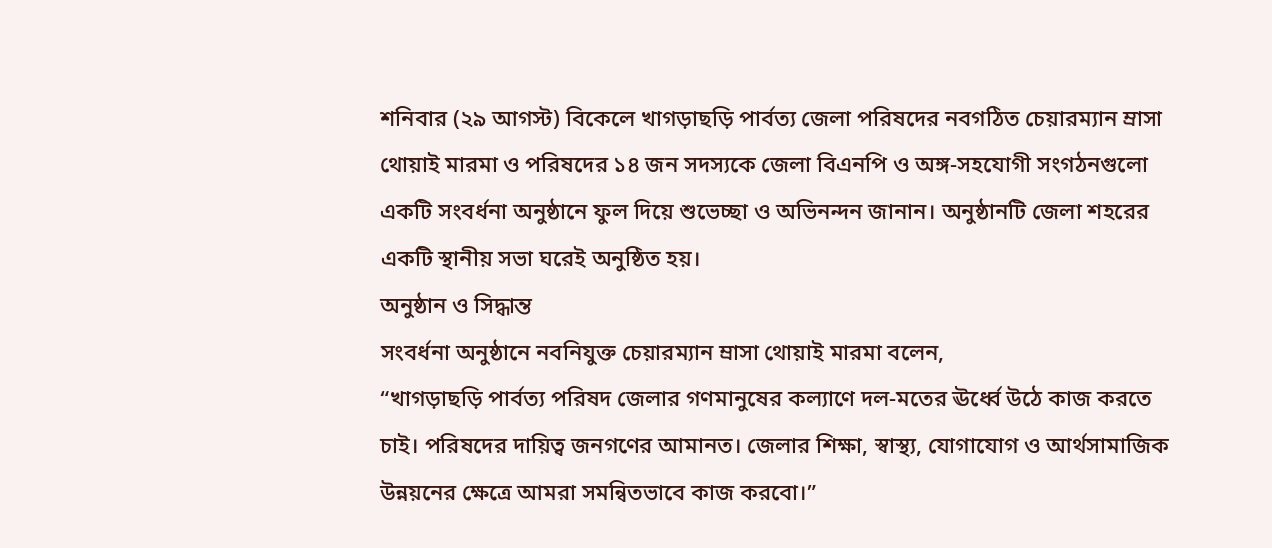শনিবার (২৯ আগস্ট) বিকেলে খাগড়াছড়ি পার্বত্য জেলা পরিষদের নবগঠিত চেয়ারম্যান ম্রাসা থোয়াই মারমা ও পরিষদের ১৪ জন সদস্যকে জেলা বিএনপি ও অঙ্গ-সহযোগী সংগঠনগুলো একটি সংবর্ধনা অনুষ্ঠানে ফুল দিয়ে শুভেচ্ছা ও অভিনন্দন জানান। অনুষ্ঠানটি জেলা শহরের একটি স্থানীয় সভা ঘরেই অনুষ্ঠিত হয়।
অনুষ্ঠান ও সিদ্ধান্ত
সংবর্ধনা অনুষ্ঠানে নবনিযুক্ত চেয়ারম্যান ম্রাসা থোয়াই মারমা বলেন,
“খাগড়াছড়ি পার্বত্য পরিষদ জেলার গণমানুষের কল্যাণে দল-মতের ঊর্ধ্বে উঠে কাজ করতে চাই। পরিষদের দায়িত্ব জনগণের আমানত। জেলার শিক্ষা, স্বাস্থ্য, যোগাযোগ ও আর্থসামাজিক উন্নয়নের ক্ষেত্রে আমরা সমন্বিতভাবে কাজ করবো।”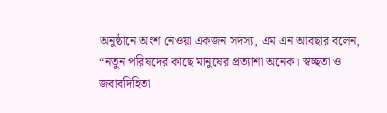অনুষ্ঠানে অংশ নেওয়া একজন সদস্য, এম এন আবছার বলেন,
“নতুন পরিষদের কাছে মানুষের প্রত্যাশা অনেক। স্বচ্ছতা ও জবাবদিহিতা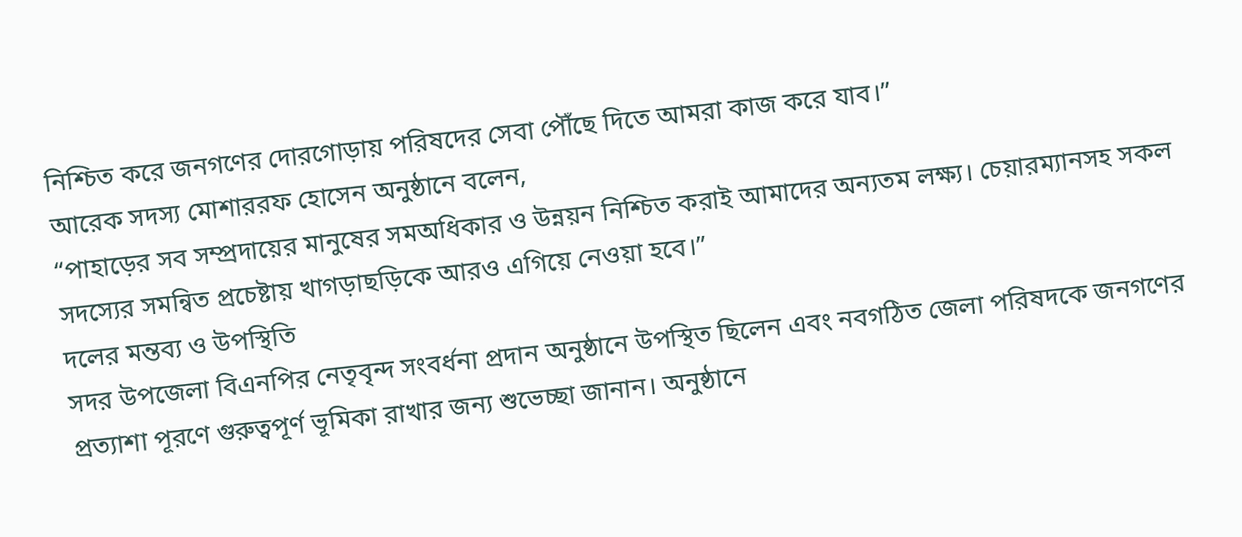নিশ্চিত করে জনগণের দোরগোড়ায় পরিষদের সেবা পৌঁছে দিতে আমরা কাজ করে যাব।”
আরেক সদস্য মোশাররফ হোসেন অনুষ্ঠানে বলেন,
“পাহাড়ের সব সম্প্রদায়ের মানুষের সমঅধিকার ও উন্নয়ন নিশ্চিত করাই আমাদের অন্যতম লক্ষ্য। চেয়ারম্যানসহ সকল সদস্যের সমন্বিত প্রচেষ্টায় খাগড়াছড়িকে আরও এগিয়ে নেওয়া হবে।”
দলের মন্তব্য ও উপস্থিতি
সদর উপজেলা বিএনপির নেতৃবৃন্দ সংবর্ধনা প্রদান অনুষ্ঠানে উপস্থিত ছিলেন এবং নবগঠিত জেলা পরিষদকে জনগণের প্রত্যাশা পূরণে গুরুত্বপূর্ণ ভূমিকা রাখার জন্য শুভেচ্ছা জানান। অনুষ্ঠানে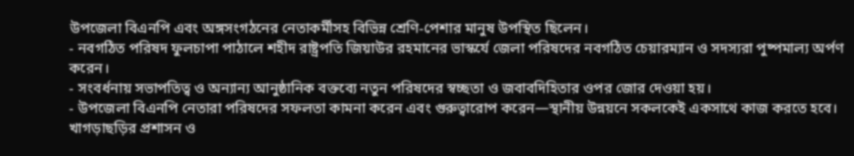উপজেলা বিএনপি এবং অঙ্গসংগঠনের নেতাকর্মীসহ বিভিন্ন শ্রেণি-পেশার মানুষ উপস্থিত ছিলেন।
- নবগঠিত পরিষদ ফুলচাপা পাঠালে শহীদ রাষ্ট্রপতি জিয়াউর রহমানের ভাস্কর্যে জেলা পরিষদের নবগঠিত চেয়ারম্যান ও সদস্যরা পুষ্পমাল্য অর্পণ করেন।
- সংবর্ধনায় সভাপতিত্ব ও অন্যান্য আনুষ্ঠানিক বক্তব্যে নতুন পরিষদের স্বচ্ছতা ও জবাবদিহিতার ওপর জোর দেওয়া হয়।
- উপজেলা বিএনপি নেতারা পরিষদের সফলতা কামনা করেন এবং গুরুত্বারোপ করেন—স্থানীয় উন্নয়নে সকলকেই একসাথে কাজ করতে হবে।
খাগড়াছড়ির প্রশাসন ও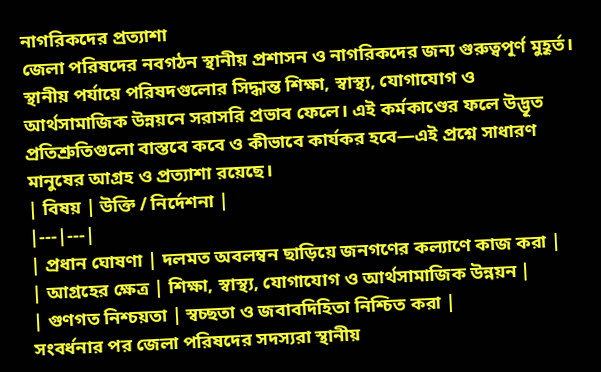নাগরিকদের প্রত্যাশা
জেলা পরিষদের নবগঠন স্থানীয় প্রশাসন ও নাগরিকদের জন্য গুরুত্বপূর্ণ মুহূর্ত। স্থানীয় পর্যায়ে পরিষদগুলোর সিদ্ধান্ত শিক্ষা, স্বাস্থ্য, যোগাযোগ ও আর্থসামাজিক উন্নয়নে সরাসরি প্রভাব ফেলে। এই কর্মকাণ্ডের ফলে উদ্ভূত প্রতিশ্রুতিগুলো বাস্তবে কবে ও কীভাবে কার্যকর হবে—এই প্রশ্নে সাধারণ মানুষের আগ্রহ ও প্রত্যাশা রয়েছে।
| বিষয় | উক্তি / নির্দেশনা |
|---|---|
| প্রধান ঘোষণা | দলমত অবলম্বন ছাড়িয়ে জনগণের কল্যাণে কাজ করা |
| আগ্রহের ক্ষেত্র | শিক্ষা, স্বাস্থ্য, যোগাযোগ ও আর্থসামাজিক উন্নয়ন |
| গুণগত নিশ্চয়তা | স্বচ্ছতা ও জবাবদিহিতা নিশ্চিত করা |
সংবর্ধনার পর জেলা পরিষদের সদস্যরা স্থানীয়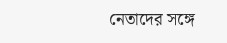নেতাদের সঙ্গে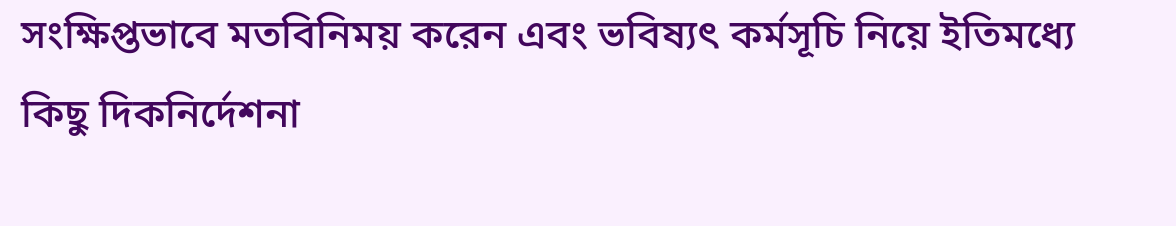সংক্ষিপ্তভাবে মতবিনিময় করেন এবং ভবিষ্যৎ কর্মসূচি নিয়ে ইতিমধ্যে কিছু দিকনির্দেশনা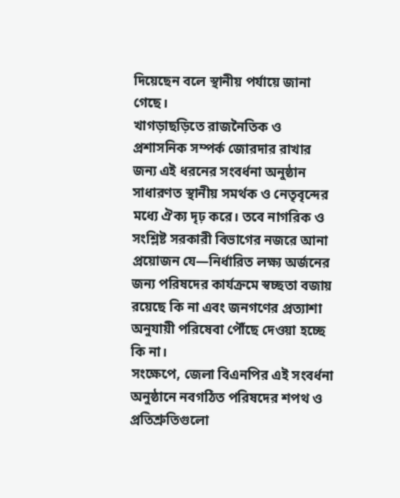দিয়েছেন বলে স্থানীয় পর্যায়ে জানা গেছে।
খাগড়াছড়িতে রাজনৈতিক ও প্রশাসনিক সম্পর্ক জোরদার রাখার জন্য এই ধরনের সংবর্ধনা অনুষ্ঠান সাধারণত স্থানীয় সমর্থক ও নেতৃবৃন্দের মধ্যে ঐক্য দৃঢ় করে। তবে নাগরিক ও সংশ্লিষ্ট সরকারী বিভাগের নজরে আনা প্রয়োজন যে—নির্ধারিত লক্ষ্য অর্জনের জন্য পরিষদের কার্যক্রমে স্বচ্ছতা বজায় রয়েছে কি না এবং জনগণের প্রত্যাশা অনুযায়ী পরিষেবা পৌঁছে দেওয়া হচ্ছে কি না।
সংক্ষেপে, জেলা বিএনপির এই সংবর্ধনা অনুষ্ঠানে নবগঠিত পরিষদের শপথ ও প্রতিশ্রুতিগুলো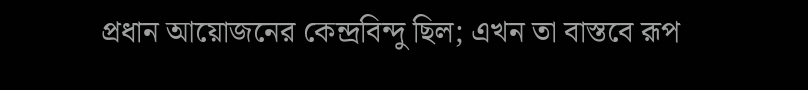প্রধান আয়োজনের কেন্দ্রবিন্দু ছিল; এখন তা বাস্তবে রূপ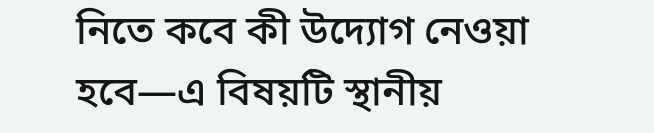নিতে কবে কী উদ্যোগ নেওয়া হবে—এ বিষয়টি স্থানীয়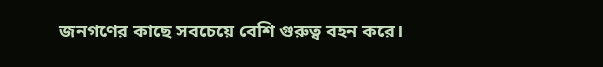জনগণের কাছে সবচেয়ে বেশি গুরুত্ব বহন করে।